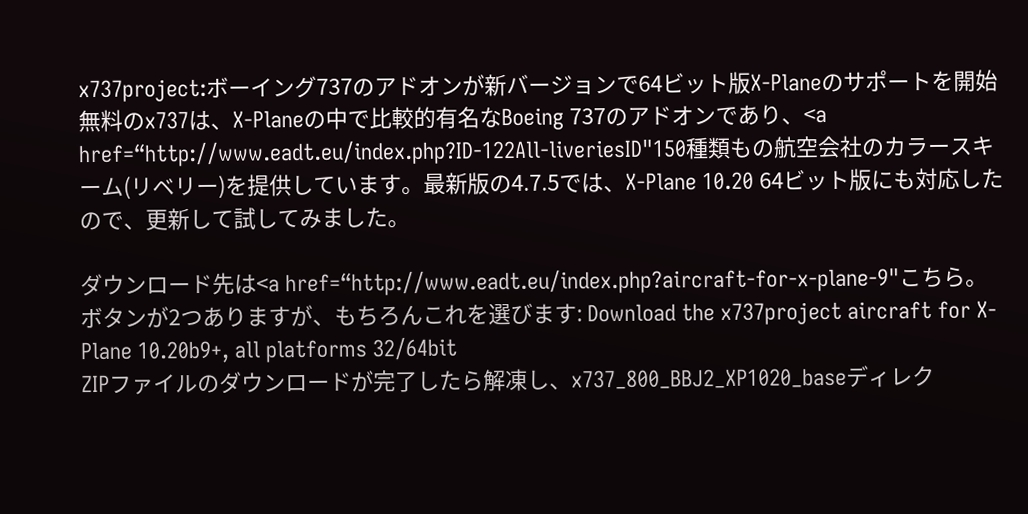x737project:ボーイング737のアドオンが新バージョンで64ビット版X-Planeのサポートを開始
無料のx737は、X-Planeの中で比較的有名なBoeing 737のアドオンであり、<a href=“http://www.eadt.eu/index.php?ID-122All-liveriesID"150種類もの航空会社のカラースキーム(リベリー)を提供しています。最新版の4.7.5では、X-Plane 10.20 64ビット版にも対応したので、更新して試してみました。

ダウンロード先は<a href=“http://www.eadt.eu/index.php?aircraft-for-x-plane-9"こちら。 ボタンが2つありますが、もちろんこれを選びます: Download the x737project aircraft for X-Plane 10.20b9+, all platforms 32/64bit
ZIPファイルのダウンロードが完了したら解凍し、x737_800_BBJ2_XP1020_baseディレク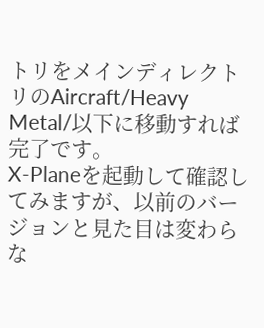トリをメインディレクトリのAircraft/Heavy Metal/以下に移動すれば完了です。
X-Planeを起動して確認してみますが、以前のバージョンと見た目は変わらな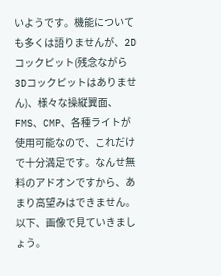いようです。機能についても多くは語りませんが、2Dコックピット(残念ながら3Dコックピットはありません)、様々な操縦翼面、FMS、CMP、各種ライトが使用可能なので、これだけで十分満足です。なんせ無料のアドオンですから、あまり高望みはできません。
以下、画像で見ていきましょう。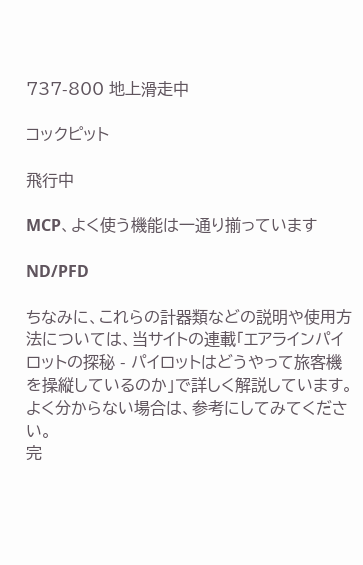737-800 地上滑走中

コックピット

飛行中

MCP、よく使う機能は一通り揃っています

ND/PFD

ちなみに、これらの計器類などの説明や使用方法については、当サイトの連載「エアラインパイロットの探秘 - パイロットはどうやって旅客機を操縦しているのか」で詳しく解説しています。よく分からない場合は、参考にしてみてください。
完